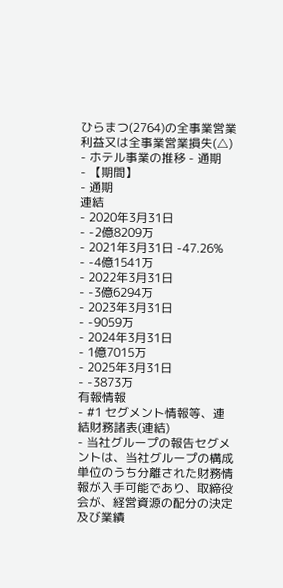ひらまつ(2764)の全事業営業利益又は全事業営業損失(△) - ホテル事業の推移 - 通期
- 【期間】
- 通期
連結
- 2020年3月31日
- -2億8209万
- 2021年3月31日 -47.26%
- -4億1541万
- 2022年3月31日
- -3億6294万
- 2023年3月31日
- -9059万
- 2024年3月31日
- 1億7015万
- 2025年3月31日
- -3873万
有報情報
- #1 セグメント情報等、連結財務諸表(連結)
- 当社グループの報告セグメントは、当社グループの構成単位のうち分離された財務情報が入手可能であり、取締役会が、経営資源の配分の決定及び業績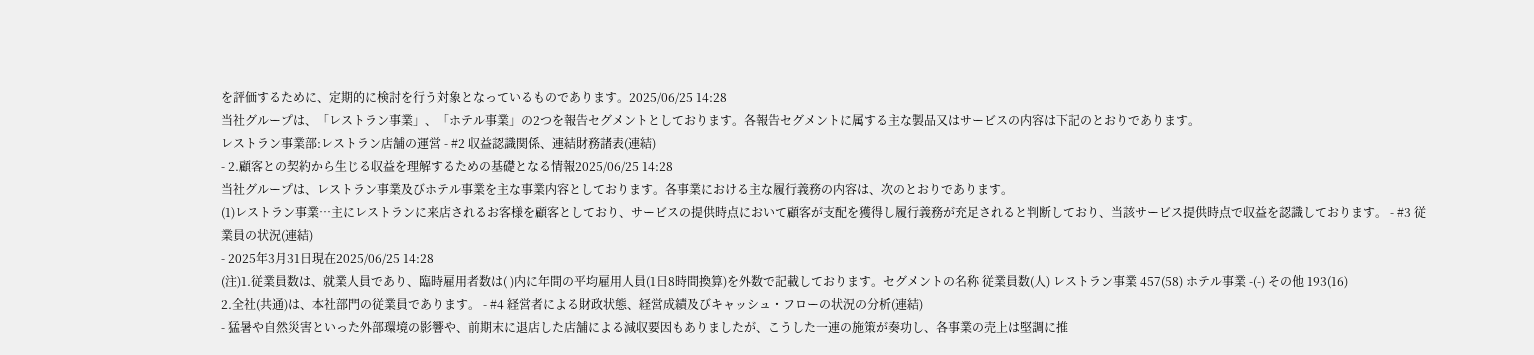を評価するために、定期的に検討を行う対象となっているものであります。2025/06/25 14:28
当社グループは、「レストラン事業」、「ホテル事業」の2つを報告セグメントとしております。各報告セグメントに属する主な製品又はサービスの内容は下記のとおりであります。
レストラン事業部:レストラン店舗の運営 - #2 収益認識関係、連結財務諸表(連結)
- 2.顧客との契約から生じる収益を理解するための基礎となる情報2025/06/25 14:28
当社グループは、レストラン事業及びホテル事業を主な事業内容としております。各事業における主な履行義務の内容は、次のとおりであります。
(1)レストラン事業…主にレストランに来店されるお客様を顧客としており、サービスの提供時点において顧客が支配を獲得し履行義務が充足されると判断しており、当該サービス提供時点で収益を認識しております。 - #3 従業員の状況(連結)
- 2025年3月31日現在2025/06/25 14:28
(注)1.従業員数は、就業人員であり、臨時雇用者数は( )内に年間の平均雇用人員(1日8時間換算)を外数で記載しております。セグメントの名称 従業員数(人) レストラン事業 457(58) ホテル事業 -(-) その他 193(16)
2.全社(共通)は、本社部門の従業員であります。 - #4 経営者による財政状態、経営成績及びキャッシュ・フローの状況の分析(連結)
- 猛暑や自然災害といった外部環境の影響や、前期末に退店した店舗による減収要因もありましたが、こうした一連の施策が奏功し、各事業の売上は堅調に推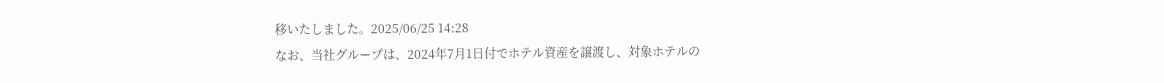移いたしました。2025/06/25 14:28
なお、当社グループは、2024年7月1日付でホテル資産を譲渡し、対象ホテルの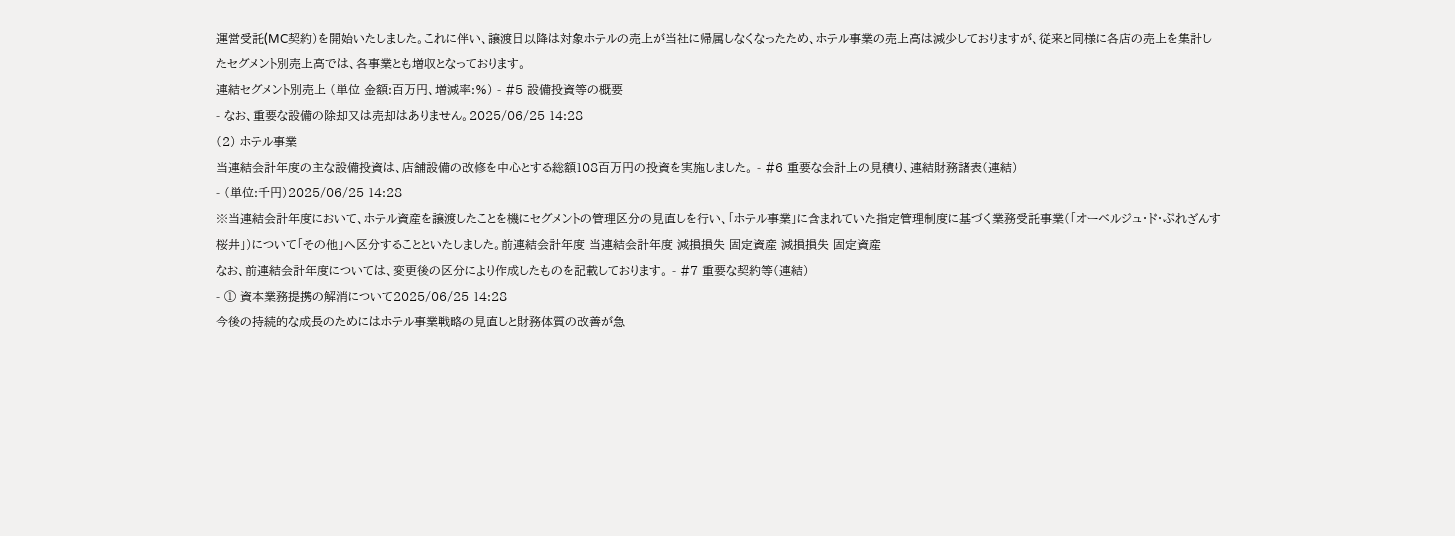運営受託(MC契約)を開始いたしました。これに伴い、譲渡日以降は対象ホテルの売上が当社に帰属しなくなったため、ホテル事業の売上高は減少しておりますが、従来と同様に各店の売上を集計したセグメント別売上高では、各事業とも増収となっております。
連結セグメント別売上 (単位 金額:百万円、増減率:%) - #5 設備投資等の概要
- なお、重要な設備の除却又は売却はありません。2025/06/25 14:28
(2) ホテル事業
当連結会計年度の主な設備投資は、店舗設備の改修を中心とする総額108百万円の投資を実施しました。 - #6 重要な会計上の見積り、連結財務諸表(連結)
- (単位:千円)2025/06/25 14:28
※当連結会計年度において、ホテル資産を譲渡したことを機にセグメントの管理区分の見直しを行い、「ホテル事業」に含まれていた指定管理制度に基づく業務受託事業(「オーベルジュ・ド・ぷれざんす桜井」)について「その他」へ区分することといたしました。前連結会計年度 当連結会計年度 減損損失 固定資産 減損損失 固定資産
なお、前連結会計年度については、変更後の区分により作成したものを記載しております。 - #7 重要な契約等(連結)
- ① 資本業務提携の解消について2025/06/25 14:28
今後の持続的な成長のためにはホテル事業戦略の見直しと財務体質の改善が急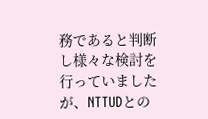務であると判断し様々な検討を行っていましたが、NTTUDとの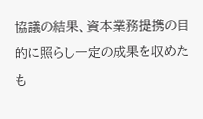協議の結果、資本業務提携の目的に照らし一定の成果を収めたも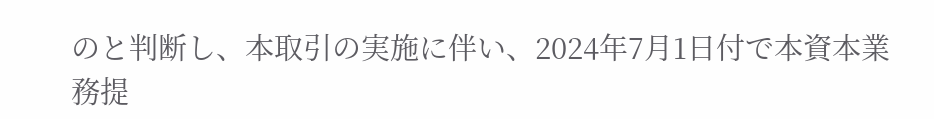のと判断し、本取引の実施に伴い、2024年7月1日付で本資本業務提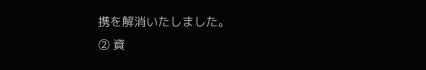携を解消いたしました。
② 資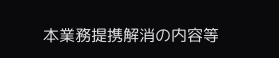本業務提携解消の内容等